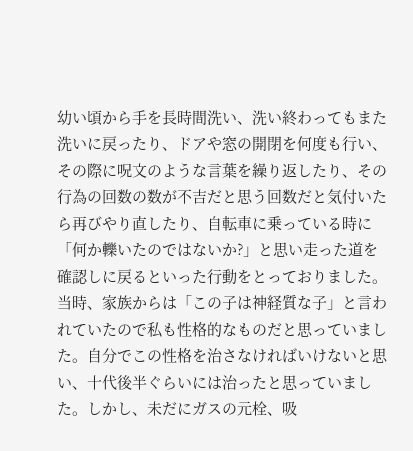幼い頃から手を長時間洗い、洗い終わってもまた洗いに戻ったり、ドアや窓の開閉を何度も行い、その際に呪文のような言葉を繰り返したり、その行為の回数の数が不吉だと思う回数だと気付いたら再びやり直したり、自転車に乗っている時に「何か轢いたのではないか?」と思い走った道を確認しに戻るといった行動をとっておりました。当時、家族からは「この子は神経質な子」と言われていたので私も性格的なものだと思っていました。自分でこの性格を治さなければいけないと思い、十代後半ぐらいには治ったと思っていました。しかし、未だにガスの元栓、吸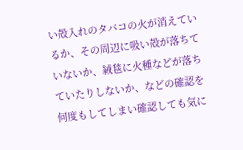い殻入れのタバコの火が消えているか、その周辺に吸い殻が落ちていないか、絨毯に火種などが落ちていたりしないか、などの確認を何度もしてしまい確認しても気に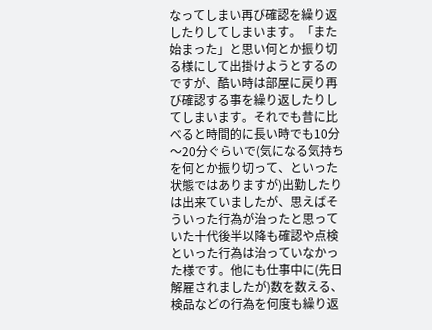なってしまい再び確認を繰り返したりしてしまいます。「また始まった」と思い何とか振り切る様にして出掛けようとするのですが、酷い時は部屋に戻り再び確認する事を繰り返したりしてしまいます。それでも昔に比べると時間的に長い時でも10分〜20分ぐらいで(気になる気持ちを何とか振り切って、といった状態ではありますが)出勤したりは出来ていましたが、思えばそういった行為が治ったと思っていた十代後半以降も確認や点検といった行為は治っていなかった様です。他にも仕事中に(先日解雇されましたが)数を数える、検品などの行為を何度も繰り返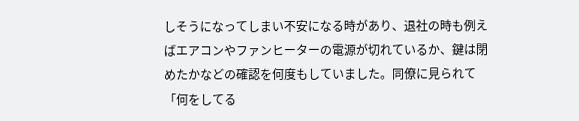しそうになってしまい不安になる時があり、退社の時も例えばエアコンやファンヒーターの電源が切れているか、鍵は閉めたかなどの確認を何度もしていました。同僚に見られて「何をしてる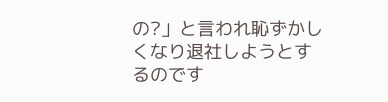の?」と言われ恥ずかしくなり退社しようとするのです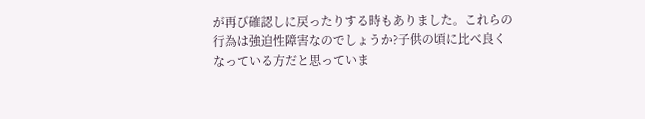が再び確認しに戻ったりする時もありました。これらの行為は強迫性障害なのでしょうか?子供の頃に比べ良くなっている方だと思っていま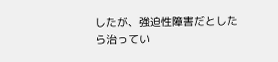したが、強迫性障害だとしたら治ってい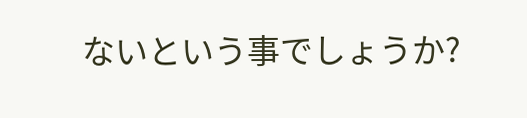ないという事でしょうか?